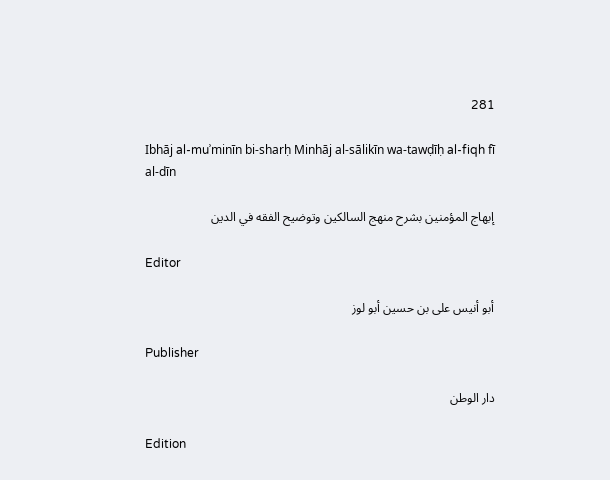281

Ibhāj al-muʾminīn bi-sharḥ Minhāj al-sālikīn wa-tawḍīḥ al-fiqh fī al-dīn

إبهاج المؤمنين بشرح منهج السالكين وتوضيح الفقه في الدين

Editor

أبو أنيس على بن حسين أبو لوز

Publisher

دار الوطن

Edition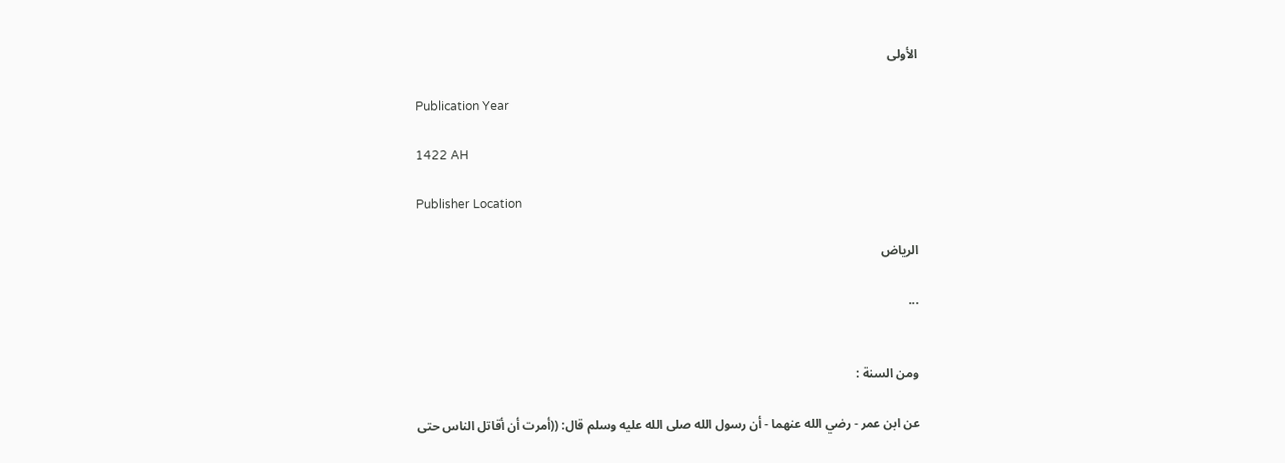الأولى

Publication Year

1422 AH

Publisher Location

الرياض

...


ومن السنة :

عن ابن عمر - رضي الله عنهما - أن رسول الله صلى الله عليه وسلم قال: ((أمرت أن أقاتل الناس حتى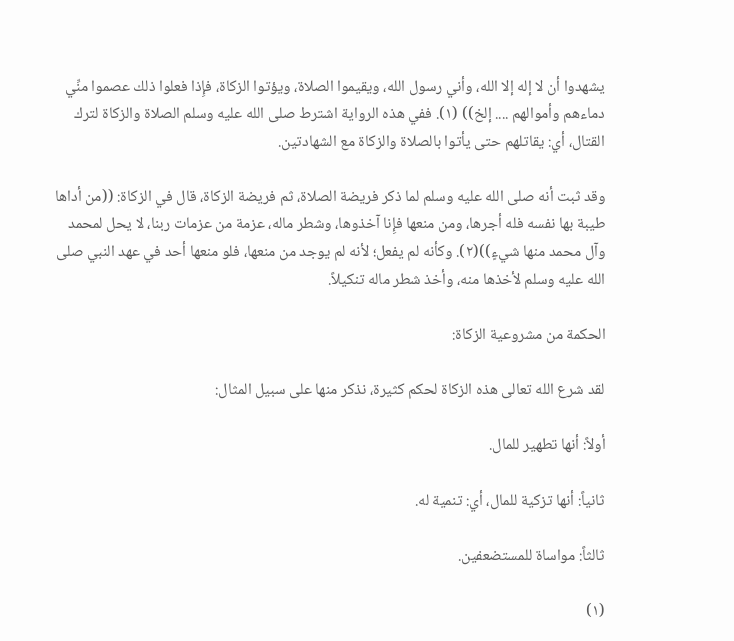يشهدوا أن لا إله إلا الله، وأني رسول الله، ويقيموا الصلاة، ويؤتوا الزكاة، فإِذا فعلوا ذلك عصموا منِّي دماءهم وأموالهم .... إلخ)) (١). ففي هذه الرواية اشترط صلى الله عليه وسلم الصلاة والزكاة لترك القتال، أي: يقاتلهم حتى يأتوا بالصلاة والزكاة مع الشهادتين.

وقد ثبت أنه صلى الله عليه وسلم لما ذكر فريضة الصلاة، ثم فريضة الزكاة، قال في الزكاة: ((من أداها طيبة بها نفسه فله أجرها، ومن منعها فإِنا آخذوها، وشطر ماله، عزمة من عزمات ربنا، لا يحل لمحمد وآل محمد منها شيءٍ))(٢). وكأنه لم يفعل؛ لأنه لم يوجد من منعها، فلو منعها أحد في عهد النبي صلى الله عليه وسلم لأخذها منه، وأخذ شطر ماله تنكيلاً.

الحكمة من مشروعية الزكاة:

لقد شرع الله تعالى هذه الزكاة لحكم كثيرة، نذكر منها على سبيل المثال:

أولاً: أنها تطهير للمال.

ثانياً: أنها تزكية للمال، أي: تنمية له.

ثالثاً: مواساة للمستضعفين.

(١)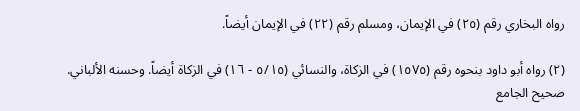رواه البخاري رقم (٢٥) في الإيمان، ومسلم رقم (٢٢) في الإيمان أيضاً.

(٢) رواه أبو داود بنحوه رقم (١٥٧٥) في الزكاة، والنسائي (٥/١٥ - ١٦) في الزكاة أيضاً. وحسنه الألباني. صحيح الجامع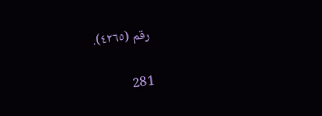رقم (٤٢٦٥).

281